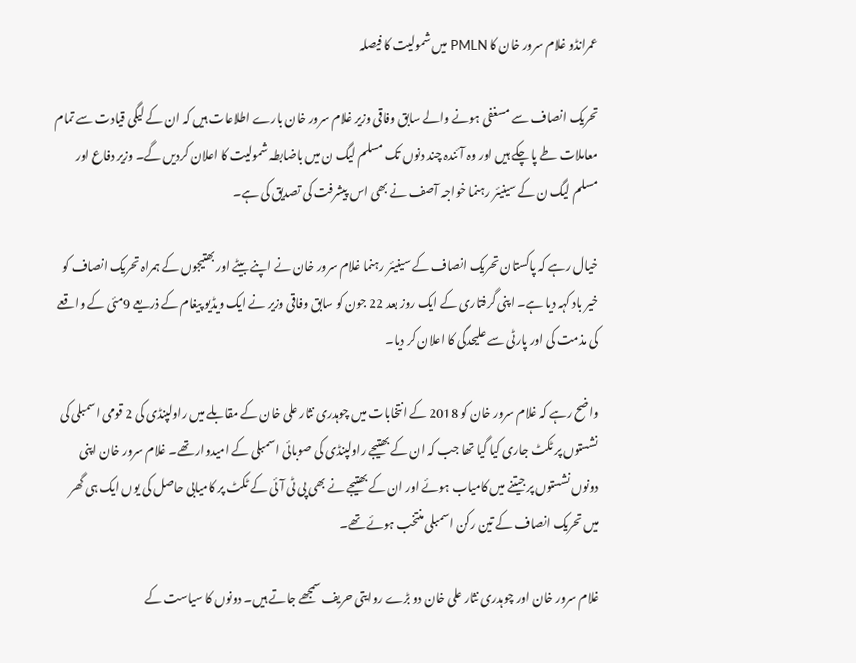عمرانڈو غلام سرور خان کا PMLN میں شمولیت کا فیصلہ

تحریک انصاف سے مسغفی ہونے والے سابق وفاقی وزیر غلام سرور خان بارے اطلاعات ہیں کہ ان کے لیگی قیادت سے تمام معاملات طے پا چکے ہیں اور وہ آئندہ چند دنوں تک مسلم لیگ ن میں باضابطہ شمولیت کا اعلان کردیں گے۔ وزیر دفاع اور مسلم لیگ ن کے سینیئر رہنما خواجہ آصف نے بھی اس پیشرفت کی تصدیق کی ہے۔

خیال رہے کہ پاکستان تحریک انصاف کے سینیئر رہنما غلام سرور خان نے اپنے بیٹے اور بھتیجوں کے ہمراہ تحریک انصاف کو خیر باد کہہ دیا ہے۔ اپنی گرفتاری کے ایک روز بعد 22 جون کو سابق وفاقی وزیر نے ایک ویڈیو پیغام کے ذریعے 9مئی کے واقعے کی مذمت کی اور پارٹی سے علیحدگی کا اعلان کر دیا۔

واضح رہے کہ غلام سرور خان کو 2018 کے انتخابات میں چوہدری نثار علی خان کے مقابلے میں راولپنڈی کی 2 قومی اسمبلی کی نشستوں پر ٹکٹ جاری کیا گیا تھا جب کہ ان کے بھتیجے راولپنڈی کی صوبائی اسمبلی کے امیدوار تھے۔ غلام سرور خان اپنی دونوں نشستوں پر جیتنے میں کامیاب ہوئے اور ان کے بھتیجے نے بھی پی ٹی آئی کے ٹکٹ پر کامیابی حاصل کی یوں ایک ہی گھر میں تحریک انصاف کے تین رکن اسمبلی منتخب ہوئے تھے۔

غلام سرور خان اور چوہدری نثار علی خان دو بڑے روایتی حریف سمجھے جاتے ہیں۔ دونوں کا سیاست کے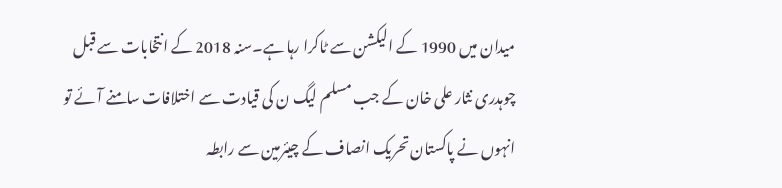میدان میں 1990 کے الیکشن سے ٹاکرا رہا ہے۔سنہ 2018 کے انتخابات سے قبل چوہدری نثار علی خان کے جب مسلم لیگ ن کی قیادت سے اختلافات سامنے آئے تو انہوں نے پاکستان تحریک انصاف کے چیئرمین سے رابطہ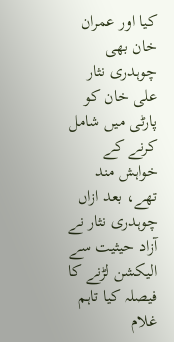کیا اور عمران خان بھی چوہدری نثار علی خان کو پارٹی میں شامل کرنے کے خواہش مند تھے، بعد ازاں چوہدری نثار نے آزاد حیثیت سے الیکشن لڑنے کا فیصلہ کیا تاہم غلام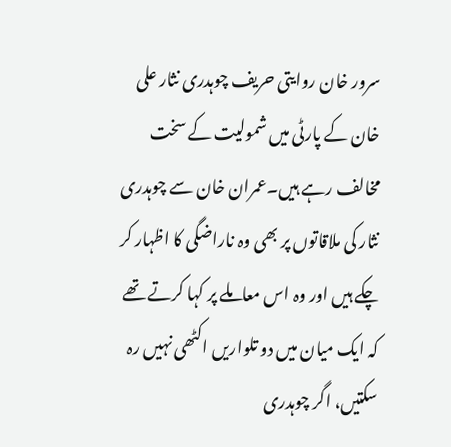سرور خان روایتی حریف چوہدری نثار علی خان کے پارٹی میں شمولیت کے سخت مخالف رہے ہیں۔عمران خان سے چوہدری نثار کی ملاقاتوں پر بھی وہ ناراضگی کا اظہار کر چکے ہیں اور وہ اس معاملے پر کہا کرتے تھے کہ ایک میان میں دو تلواریں اکٹھی نہیں رہ سکتیں، اگر چوہدری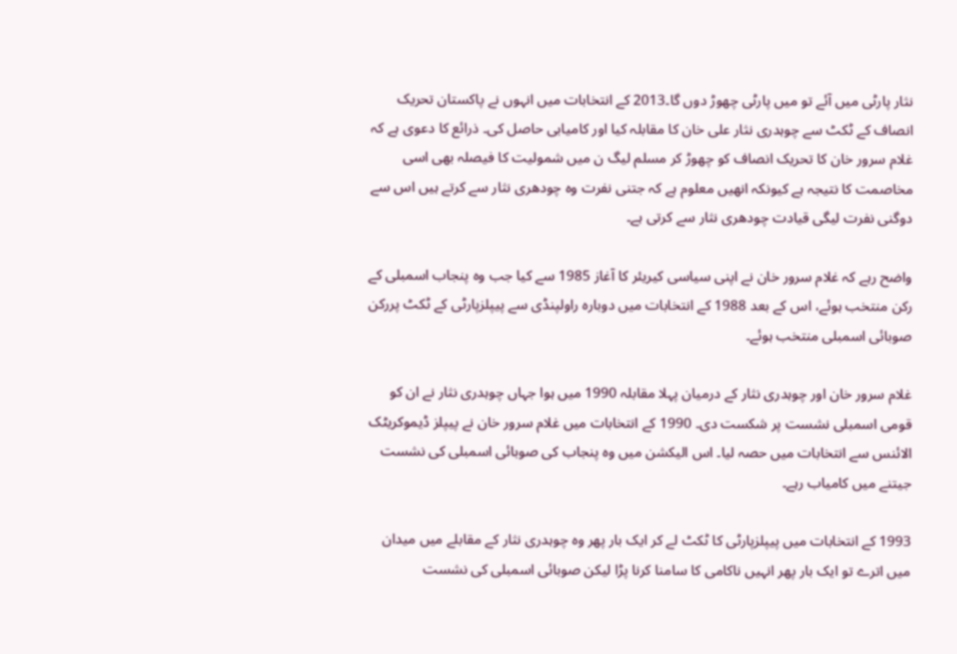نثار پارٹی میں آئے تو میں پارٹی چھوڑ دوں گا۔2013 کے انتخابات میں انہوں نے پاکستان تحریک انصاف کے ٹکٹ سے چوہدری نثار علی خان کا مقابلہ کیا اور کامیابی حاصل کی۔ ذرائع کا دعوی ہے کہ غلام سرور خان کا تحریک انصاف کو چھوڑ کر مسلم لیگ ن میں شمولیت کا فیصلہ بھی اسی مخاصمت کا نتیجہ ہے کیونکہ انھیں معلوم ہے کہ جتنی نفرت وہ چودھری نثار سے کرتے ہیں اس سے دوگنی نفرت لیگی قیادت چودھری نثار سے کرتی ہے۔

واضح رہے کہ غلام سرور خان نے اپنی سیاسی کیریئر کا آغاز 1985 سے کیا جب وہ پنجاب اسمبلی کے رکن منتخب ہوئے، اس کے بعد 1988 کے انتخابات میں دوبارہ راولپنڈی سے پیپلزپارٹی کے ٹکٹ پررکن صوبائی اسمبلی منتخب ہوئے۔

غلام سرور خان اور چوہدری نثار کے درمیان پہلا مقابلہ 1990 میں ہوا جہاں چوہدری نثار نے ان کو قومی اسمبلی نشست پر شکست دی۔ 1990 کے انتخابات میں غلام سرور خان نے پیپلز ڈیموکریٹک الائنس سے انتخابات میں حصہ لیا۔ اس الیکشن میں وہ پنجاب کی صوبائی اسمبلی کی نشست جیتنے میں کامیاب رہے۔

1993 کے انتخابات میں پیپلزپارٹی کا ٹکٹ لے کر ایک بار پھر وہ چوہدری نثار کے مقابلے میں میدان میں اترے تو ایک بار پھر انہیں ناکامی کا سامنا کرنا پڑا لیکن صوبائی اسمبلی کی نشست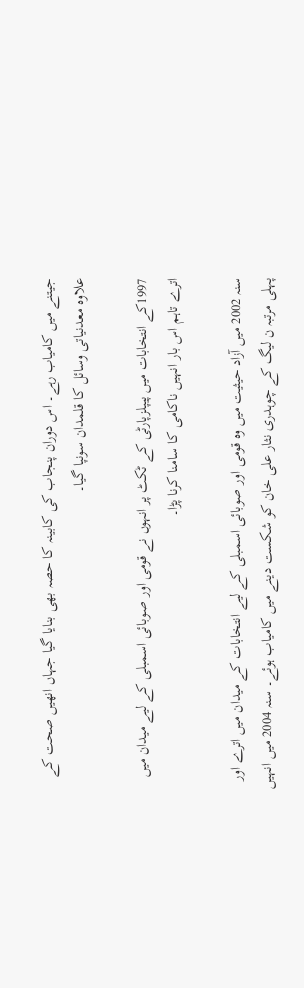جیتنے میں کامیاب رہے۔ اس دوران پنجاب کی کابینہ کا حصہ بھی بنایا گیا جہاں انھیں صحت کے علاوہ معدنیاتی وسائل کا قلمدان سونپا گیا۔

1997کے انتخابات میں پیپلزپارٹی کے ٹکٹ پر انہوں نے قومی اور صوبائی اسمبلی کے لیے میدان میں اترے تاہم اس بار انہیں ناکامی کا سامنا کرنا پڑا۔

سنہ 2002 میں آزاد حیثیت میں وہ قومی اور صوبائی اسمبلی کے لیے انتخابات کے میدان میں اترے اور پہلی مرتبہ ن لیگ کے چوہدری نثار علی خان کو شکست دینے میں کامیاب ہوئے۔ سنہ 2004 میں انہیں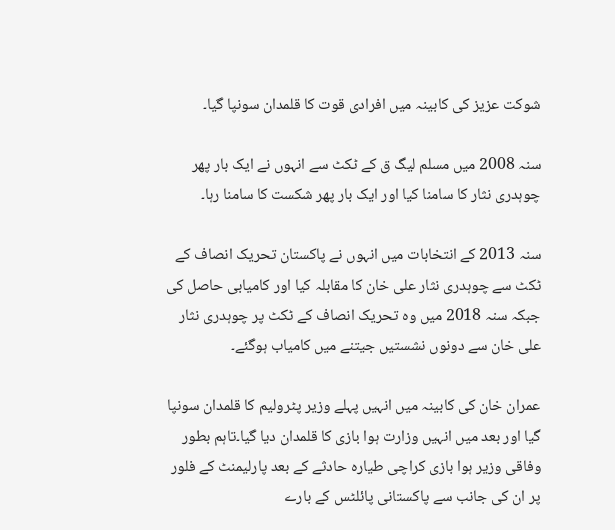شوکت عزیز کی کابینہ میں افرادی قوت کا قلمدان سونپا گیا۔

سنہ 2008 میں مسلم لیگ ق کے ٹکٹ سے انہوں نے ایک بار پھر چوہدری نثار کا سامنا کیا اور ایک بار پھر شکست کا سامنا رہا۔

سنہ 2013 کے انتخابات میں انہوں نے پاکستان تحریک انصاف کے ٹکٹ سے چوہدری نثار علی خان کا مقابلہ کیا اور کامیابی حاصل کی جبکہ سنہ 2018 میں وہ تحریک انصاف کے ٹکٹ پر چوہدری نثار علی خان سے دونوں نشستیں جیتنے میں کامیاب ہوگئے۔

عمران خان کی کابینہ میں انہیں پہلے وزیر پٹرولیم کا قلمدان سونپا گیا اور بعد میں انہیں وزارت ہوا بازی کا قلمدان دیا گیا۔تاہم بطور وفاقی وزیر ہوا بازی کراچی طیارہ حادثے کے بعد پارلیمنٹ کے فلور پر ان کی جانب سے پاکستانی پائلٹس کے بارے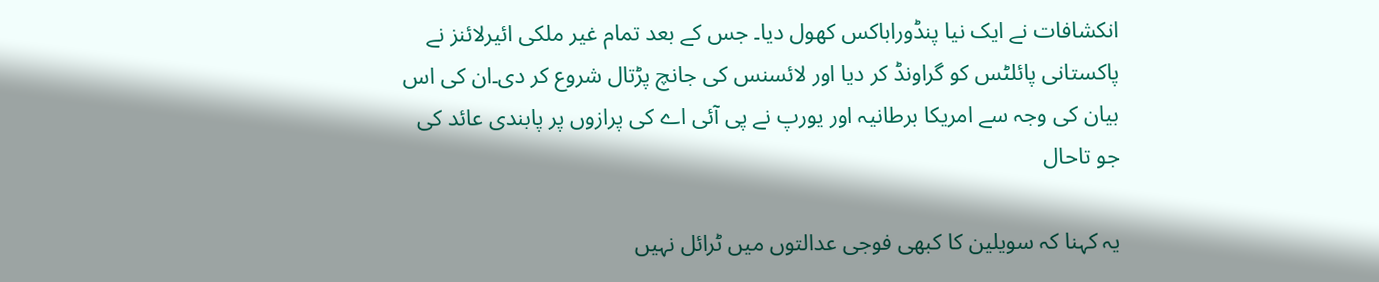انکشافات نے ایک نیا پنڈوراباکس کھول دیا۔ جس کے بعد تمام غیر ملکی ائیرلائنز نے پاکستانی پائلٹس کو گراونڈ کر دیا اور لائسنس کی جانچ پڑتال شروع کر دی۔ان کی اس بیان کی وجہ سے امریکا برطانیہ اور یورپ نے پی آئی اے کی پرازوں پر پابندی عائد کی جو تاحال

یہ کہنا کہ سویلین کا کبھی فوجی عدالتوں میں ٹرائل نہیں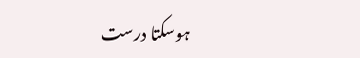ہوسکتا درست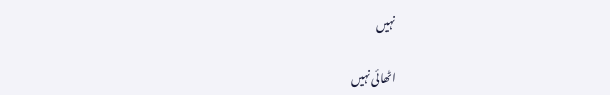نہیں

اٹھائی نہیں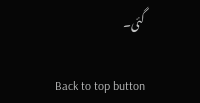گئی۔

Back to top button